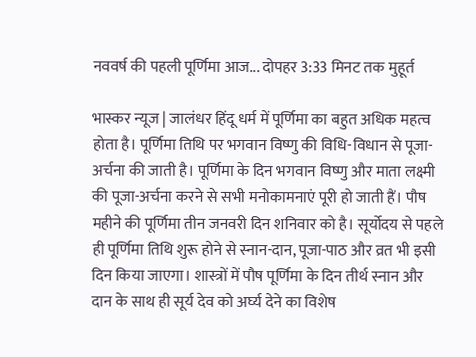नववर्ष की पहली पूर्णिमा आज... दोपहर 3:33 मिनट तक मुहूर्त

भास्कर न्यूज | जालंधर हिंदू धर्म में पूर्णिमा का बहुत अधिक महत्व होता है। पूर्णिमा तिथि पर भगवान विष्णु की विधि-विधान से पूजा-अर्चना की जाती है। पूर्णिमा के दिन भगवान विष्णु और माता लक्ष्मी की पूजा-अर्चना करने से सभी मनोकामनाएं पूरी हो जाती हैं। पौष महीने की पूर्णिमा तीन जनवरी दिन शनिवार को है। सूर्योदय से पहले ही पूर्णिमा तिथि शुरू होने से स्नान-दान, पूजा-पाठ और व्रत भी इसी दिन किया जाएगा। शास्त्रों में पौष पूर्णिमा के दिन तीर्थ स्नान और दान के साथ ही सूर्य देव को अर्घ्य देने का विशेष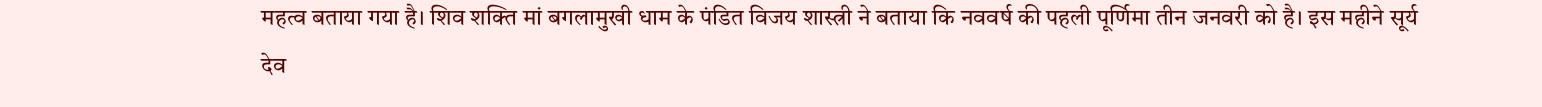महत्व बताया गया है। शिव शक्ति मां बगलामुखी धाम के पंडित विजय शास्त्री ने बताया कि नववर्ष की पहली पूर्णिमा तीन जनवरी को है। इस महीने सूर्य देव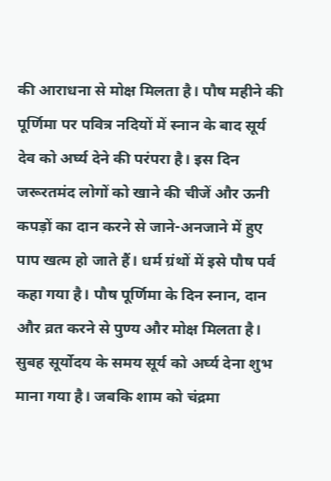की आराधना से मोक्ष मिलता है। पौष महीने की पूर्णिमा पर पवित्र नदियों में स्नान के बाद सूर्य देव को अर्घ्य देने की परंपरा है। इस दिन जरूरतमंद लोगों को खाने की चीजें और ऊनी कपड़ों का दान करने से जाने-अनजाने में हुए पाप खत्म हो जाते हैं। धर्म ग्रंथों में इसे पौष पर्व कहा गया है। पौष पूर्णिमा के दिन स्नान, दान और व्रत करने से पुण्य और मोक्ष मिलता है। सुबह सूर्योदय के समय सूर्य को अर्घ्य देना शुभ माना गया है। जबकि शाम को चंद्रमा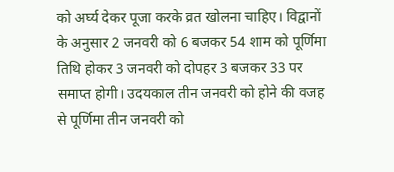को अर्घ्य देकर पूजा करके व्रत खोलना चाहिए। विद्वानों के अनुसार 2 जनवरी को 6 बजकर 54 शाम को पूर्णिमा तिथि होकर 3 जनवरी को दोपहर 3 बजकर 33 पर समाप्त होगी। उदयकाल तीन जनवरी को होने की वजह से पूर्णिमा तीन जनवरी को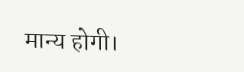मान्य होगी।